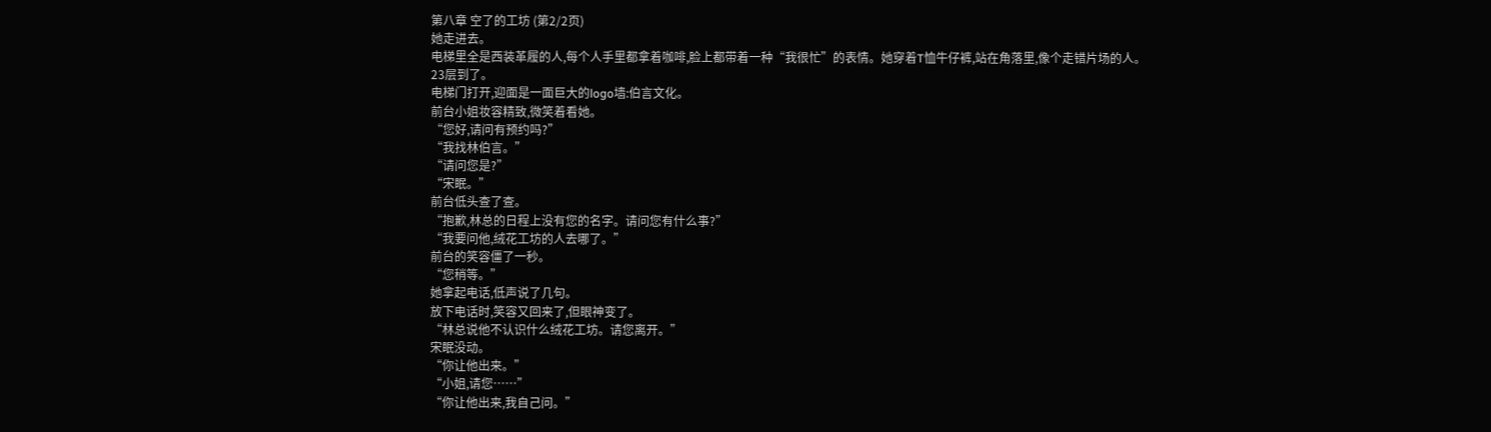第八章 空了的工坊 (第2/2页)
她走进去。
电梯里全是西装革履的人,每个人手里都拿着咖啡,脸上都带着一种“我很忙”的表情。她穿着T恤牛仔裤,站在角落里,像个走错片场的人。
23层到了。
电梯门打开,迎面是一面巨大的logo墙:伯言文化。
前台小姐妆容精致,微笑着看她。
“您好,请问有预约吗?”
“我找林伯言。”
“请问您是?”
“宋眠。”
前台低头查了查。
“抱歉,林总的日程上没有您的名字。请问您有什么事?”
“我要问他,绒花工坊的人去哪了。”
前台的笑容僵了一秒。
“您稍等。”
她拿起电话,低声说了几句。
放下电话时,笑容又回来了,但眼神变了。
“林总说他不认识什么绒花工坊。请您离开。”
宋眠没动。
“你让他出来。”
“小姐,请您……”
“你让他出来,我自己问。”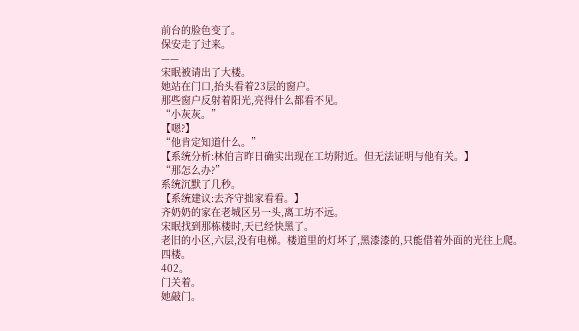前台的脸色变了。
保安走了过来。
——
宋眠被请出了大楼。
她站在门口,抬头看着23层的窗户。
那些窗户反射着阳光,亮得什么都看不见。
“小灰灰。”
【嗯?】
“他肯定知道什么。”
【系统分析:林伯言昨日确实出现在工坊附近。但无法证明与他有关。】
“那怎么办?”
系统沉默了几秒。
【系统建议:去齐守拙家看看。】
齐奶奶的家在老城区另一头,离工坊不远。
宋眠找到那栋楼时,天已经快黑了。
老旧的小区,六层,没有电梯。楼道里的灯坏了,黑漆漆的,只能借着外面的光往上爬。
四楼。
402。
门关着。
她敲门。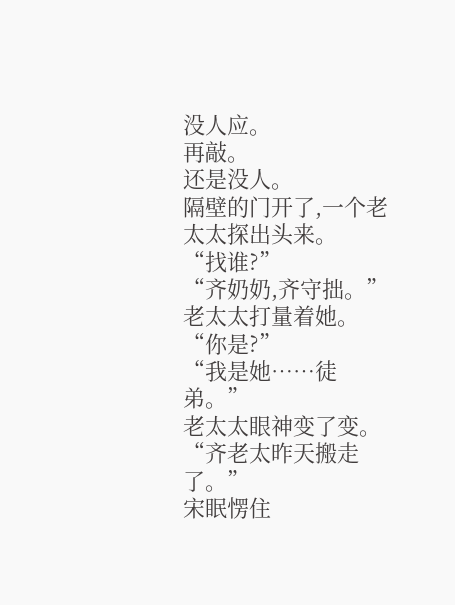没人应。
再敲。
还是没人。
隔壁的门开了,一个老太太探出头来。
“找谁?”
“齐奶奶,齐守拙。”
老太太打量着她。
“你是?”
“我是她……徒弟。”
老太太眼神变了变。
“齐老太昨天搬走了。”
宋眠愣住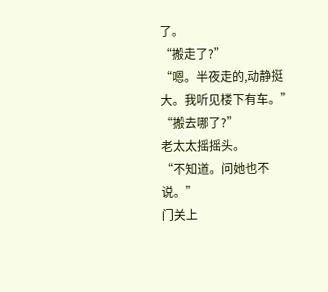了。
“搬走了?”
“嗯。半夜走的,动静挺大。我听见楼下有车。”
“搬去哪了?”
老太太摇摇头。
“不知道。问她也不说。”
门关上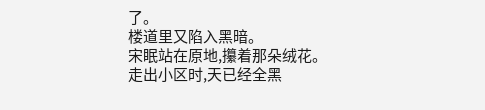了。
楼道里又陷入黑暗。
宋眠站在原地,攥着那朵绒花。
走出小区时,天已经全黑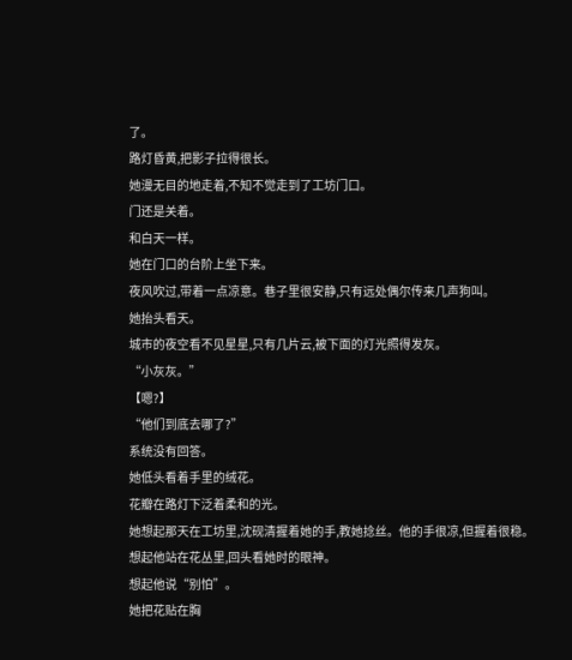了。
路灯昏黄,把影子拉得很长。
她漫无目的地走着,不知不觉走到了工坊门口。
门还是关着。
和白天一样。
她在门口的台阶上坐下来。
夜风吹过,带着一点凉意。巷子里很安静,只有远处偶尔传来几声狗叫。
她抬头看天。
城市的夜空看不见星星,只有几片云,被下面的灯光照得发灰。
“小灰灰。”
【嗯?】
“他们到底去哪了?”
系统没有回答。
她低头看着手里的绒花。
花瓣在路灯下泛着柔和的光。
她想起那天在工坊里,沈砚清握着她的手,教她捻丝。他的手很凉,但握着很稳。
想起他站在花丛里,回头看她时的眼神。
想起他说“别怕”。
她把花贴在胸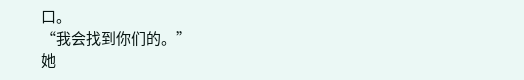口。
“我会找到你们的。”
她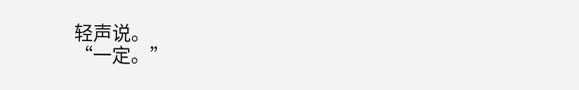轻声说。
“一定。”